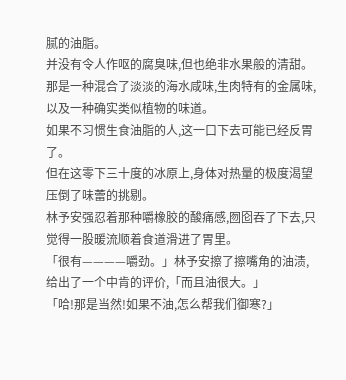腻的油脂。
并没有令人作呕的腐臭味,但也绝非水果般的清甜。
那是一种混合了淡淡的海水咸味,生肉特有的金属味,以及一种确实类似植物的味道。
如果不习惯生食油脂的人,这一口下去可能已经反胃了。
但在这零下三十度的冰原上,身体对热量的极度渴望压倒了味蕾的挑剔。
林予安强忍着那种嚼橡胶的酸痛感,囫囵吞了下去,只觉得一股暖流顺着食道滑进了胃里。
「很有————嚼劲。」林予安擦了擦嘴角的油渍,给出了一个中肯的评价,「而且油很大。」
「哈!那是当然!如果不油,怎么帮我们御寒?」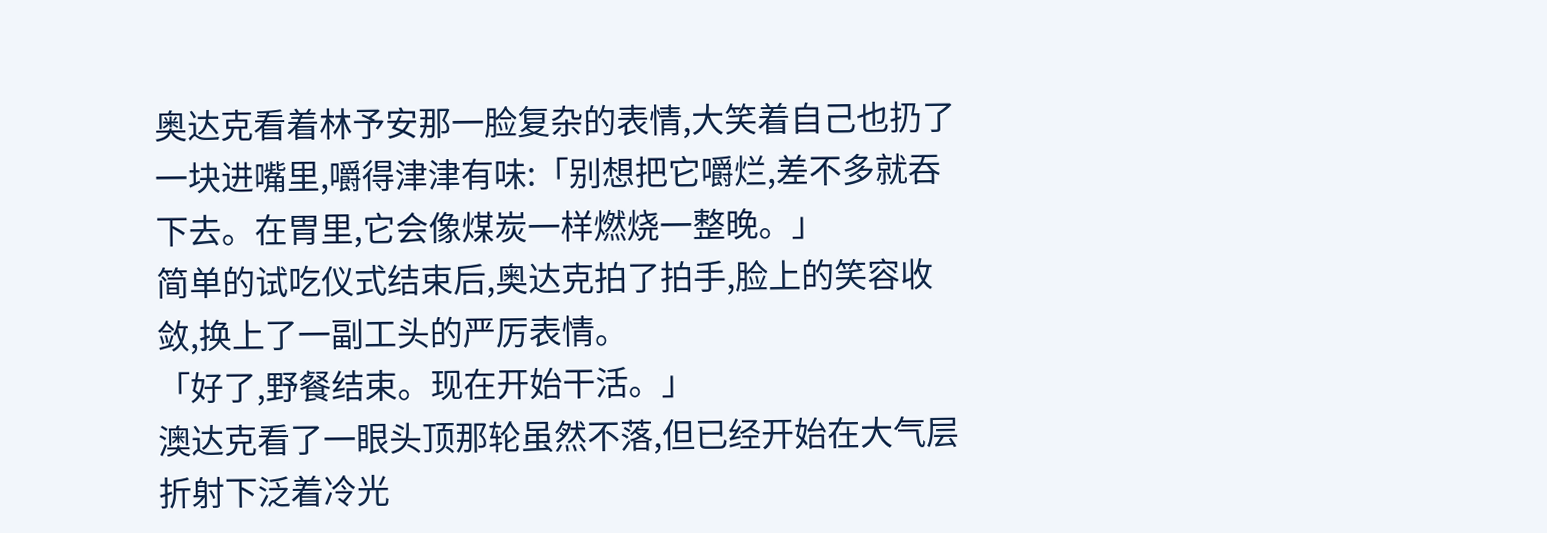奥达克看着林予安那一脸复杂的表情,大笑着自己也扔了一块进嘴里,嚼得津津有味:「别想把它嚼烂,差不多就吞下去。在胃里,它会像煤炭一样燃烧一整晚。」
简单的试吃仪式结束后,奥达克拍了拍手,脸上的笑容收敛,换上了一副工头的严厉表情。
「好了,野餐结束。现在开始干活。」
澳达克看了一眼头顶那轮虽然不落,但已经开始在大气层折射下泛着冷光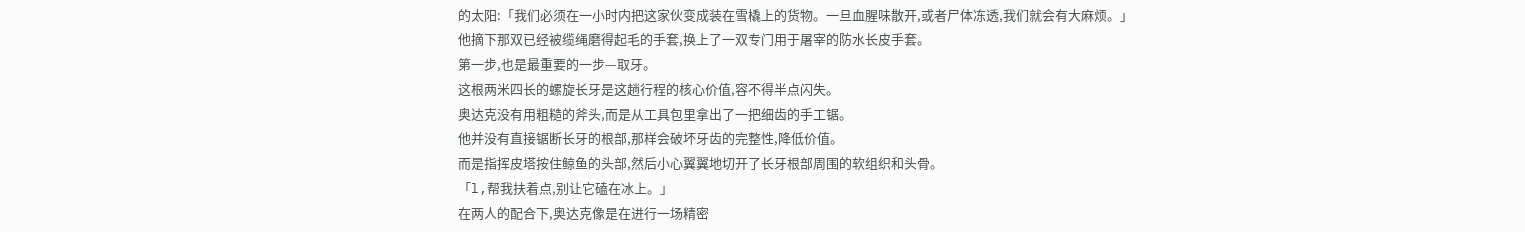的太阳:「我们必须在一小时内把这家伙变成装在雪橇上的货物。一旦血腥味散开,或者尸体冻透,我们就会有大麻烦。」
他摘下那双已经被缆绳磨得起毛的手套,换上了一双专门用于屠宰的防水长皮手套。
第一步,也是最重要的一步—取牙。
这根两米四长的螺旋长牙是这趟行程的核心价值,容不得半点闪失。
奥达克没有用粗糙的斧头,而是从工具包里拿出了一把细齿的手工锯。
他并没有直接锯断长牙的根部,那样会破坏牙齿的完整性,降低价值。
而是指挥皮塔按住鲸鱼的头部,然后小心翼翼地切开了长牙根部周围的软组织和头骨。
「l,帮我扶着点,别让它磕在冰上。」
在两人的配合下,奥达克像是在进行一场精密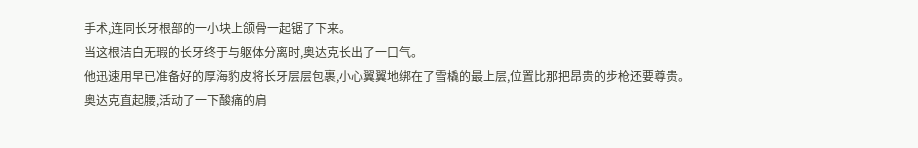手术,连同长牙根部的一小块上颌骨一起锯了下来。
当这根洁白无瑕的长牙终于与躯体分离时,奥达克长出了一口气。
他迅速用早已准备好的厚海豹皮将长牙层层包裹,小心翼翼地绑在了雪橇的最上层,位置比那把昂贵的步枪还要尊贵。
奥达克直起腰,活动了一下酸痛的肩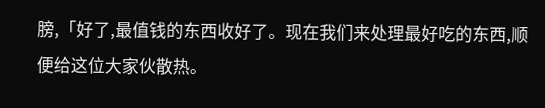膀,「好了,最值钱的东西收好了。现在我们来处理最好吃的东西,顺便给这位大家伙散热。